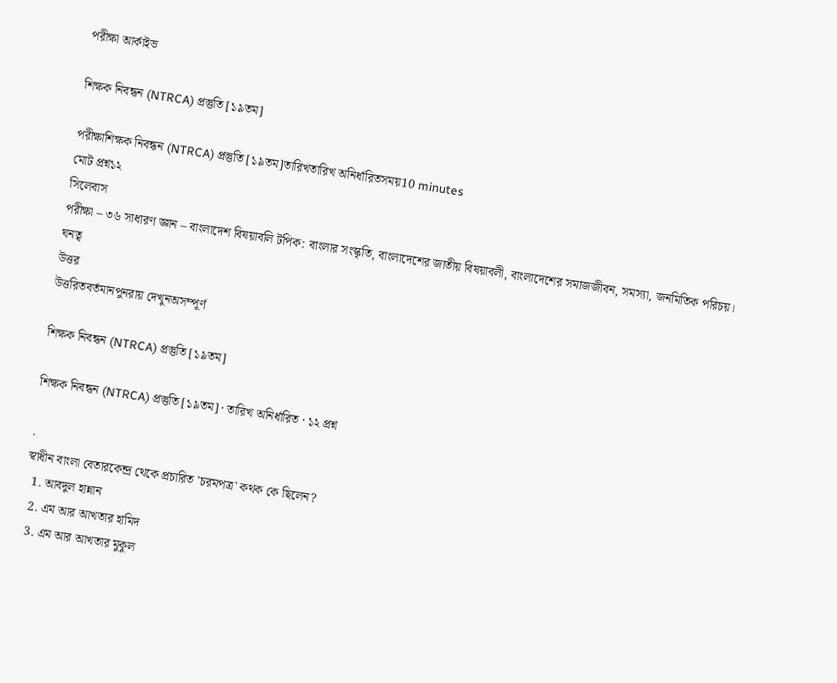পরীক্ষা আর্কাইভ

শিক্ষক নিবন্ধন (NTRCA) প্রস্তুতি [১৯তম]

পরীক্ষাশিক্ষক নিবন্ধন (NTRCA) প্রস্তুতি [১৯তম]তারিখতারিখ অনির্ধারিতসময়10 minutes
মোট প্রশ্ন১২
সিলেবাস
পরীক্ষা – ৩৬ সাধারণ জ্ঞান – বাংলাদেশ বিষয়াবলি টপিক: বাংলার সংস্কৃতি, বাংলাদেশের জাতীয় বিষয়াবলী, বাংলাদেশের সমাজজীবন, সমস্যা, জনমিতিক পরিচয়।
ঘনত্ব
উত্তর
উত্তরিতবর্তমানপুনরায় দেখুনঅসম্পূর্ণ

শিক্ষক নিবন্ধন (NTRCA) প্রস্তুতি [১৯তম]

শিক্ষক নিবন্ধন (NTRCA) প্রস্তুতি [১৯তম] · তারিখ অনির্ধারিত · ১২ প্রশ্ন

.
স্বাধীন বাংলা বেতারকেন্দ্র থেকে প্রচারিত 'চরমপত্র' কথক কে ছিলেন?
  1. আবদুল হান্নান
  2. এম আর আখতার হামিদ
  3. এম আর আখতার মুকুল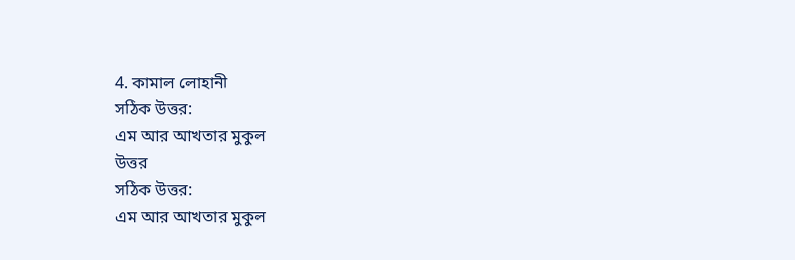4. কামাল লোহানী
সঠিক উত্তর:
এম আর আখতার মুকুল
উত্তর
সঠিক উত্তর:
এম আর আখতার মুকুল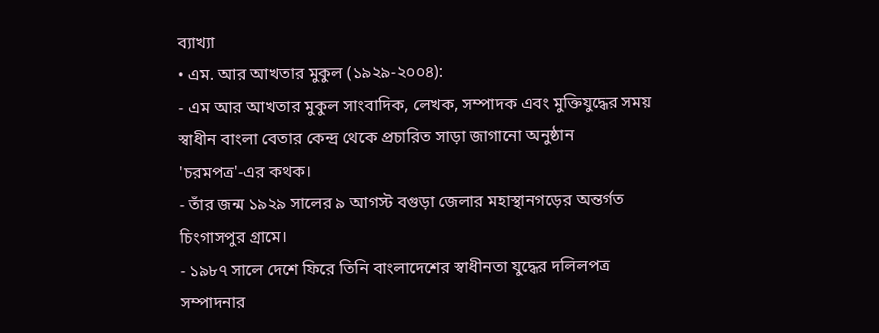ব্যাখ্যা
• এম. আর আখতার মুকুল (১৯২৯-২০০৪):
- এম আর আখতার মুকুল সাংবাদিক, লেখক, সম্পাদক এবং মুক্তিযুদ্ধের সময় স্বাধীন বাংলা বেতার কেন্দ্র থেকে প্রচারিত সাড়া জাগানো অনুষ্ঠান 'চরমপত্র'-এর কথক।
- তাঁর জন্ম ১৯২৯ সালের ৯ আগস্ট বগুড়া জেলার মহাস্থানগড়ের অন্তর্গত চিংগাসপুর গ্রামে।
- ১৯৮৭ সালে দেশে ফিরে তিনি বাংলাদেশের স্বাধীনতা যুদ্ধের দলিলপত্র সম্পাদনার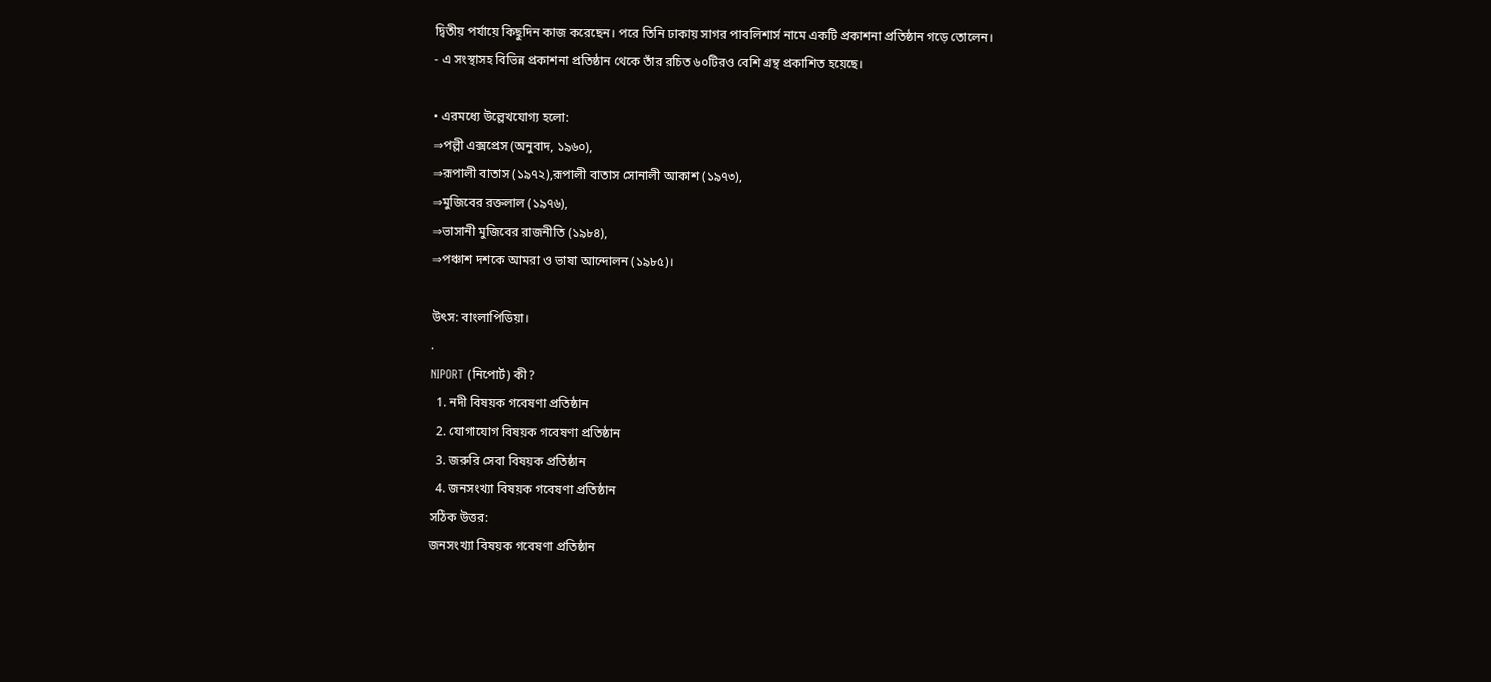দ্বিতীয় পর্যায়ে কিছুদিন কাজ করেছেন। পরে তিনি ঢাকায় সাগর পাবলিশার্স নামে একটি প্রকাশনা প্রতিষ্ঠান গড়ে তোলেন।
- এ সংস্থাসহ বিভিন্ন প্রকাশনা প্রতিষ্ঠান থেকে তাঁর রচিত ৬০টিরও বেশি গ্রন্থ প্রকাশিত হয়েছে।

• এরমধ্যে উল্লেখযোগ্য হলো:
⇒পল্লী এক্সপ্রেস (অনুবাদ, ১৯৬০),
⇒রূপালী বাতাস (১৯৭২),রূপালী বাতাস সোনালী আকাশ (১৯৭৩),
⇒মুজিবের রক্তলাল (১৯৭৬),
⇒ভাসানী মুজিবের রাজনীতি (১৯৮৪),
⇒পঞ্চাশ দশকে আমরা ও ভাষা আন্দোলন (১৯৮৫)।

উৎস: বাংলাপিডিয়া।
.
NIPORT (নিপোর্ট) কী?
  1. নদী বিষয়ক গবেষণা প্রতিষ্ঠান
  2. যোগাযোগ বিষয়ক গবেষণা প্রতিষ্ঠান
  3. জরুরি সেবা বিষয়ক প্রতিষ্ঠান
  4. জনসংখ্যা বিষয়ক গবেষণা প্রতিষ্ঠান
সঠিক উত্তর:
জনসংখ্যা বিষয়ক গবেষণা প্রতিষ্ঠান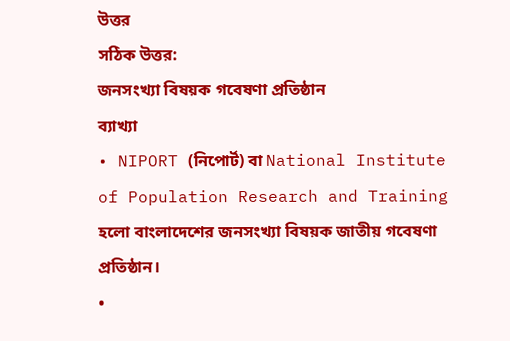উত্তর
সঠিক উত্তর:
জনসংখ্যা বিষয়ক গবেষণা প্রতিষ্ঠান
ব্যাখ্যা
• NIPORT (নিপোর্ট) বা National Institute of Population Research and Training হলো বাংলাদেশের জনসংখ্যা বিষয়ক জাতীয় গবেষণা প্রতিষ্ঠান।
•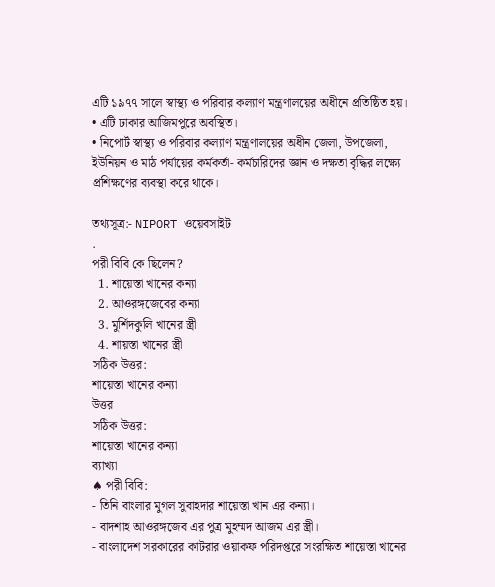এটি ১৯৭৭ সালে স্বাস্থ্য ও পরিবার কল্যাণ মন্ত্রণালয়ের অধীনে প্রতিষ্ঠিত হয়।
• এটি ঢাকার আজিমপুরে অবস্থিত।
• নিপোর্ট স্বাস্থ্য ও পরিবার কল্যাণ মন্ত্রণালয়ের অধীন জেলা, উপজেলা, ইউনিয়ন ও মাঠ পর্যায়ের কর্মকর্তা- কর্মচারিদের জ্ঞান ও দক্ষতা বৃদ্ধির লক্ষ্যে প্রশিক্ষণের ব্যবস্থা করে থাকে।

তথ্যসূত্র:- NIPORT ওয়েবসাইট
.
পরী বিবি কে ছিলেন?
  1. শায়েস্তা খানের কন্যা
  2. আওরঙ্গজেবের কন্যা
  3. মুর্শিদকুলি খানের স্ত্রী
  4. শায়স্তা খানের স্ত্রী
সঠিক উত্তর:
শায়েস্তা খানের কন্যা
উত্তর
সঠিক উত্তর:
শায়েস্তা খানের কন্যা
ব্যাখ্যা
♠ পরী বিবি:
- তিনি বাংলার মুগল সুবাহদার শায়েস্তা খান এর কন্যা।
- বাদশাহ আওরঙ্গজেব এর পুত্র মুহম্মদ আজম এর স্ত্রী।
- বাংলাদেশ সরকারের কাটরার ওয়াকফ পরিদপ্তরে সংরক্ষিত শায়েস্তা খানের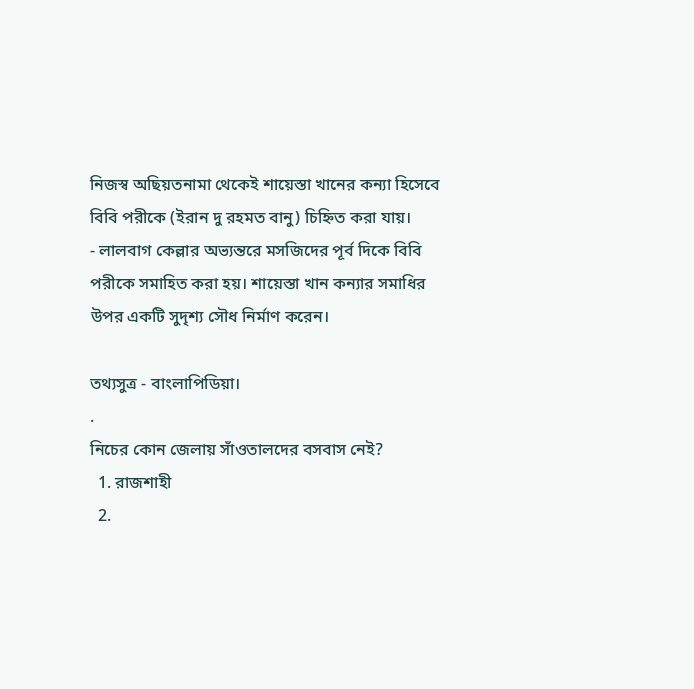নিজস্ব অছিয়তনামা থেকেই শায়েস্তা খানের কন্যা হিসেবে বিবি পরীকে (ইরান দু রহমত বানু) চিহ্নিত করা যায়।
- লালবাগ কেল্লার অভ্যন্তরে মসজিদের পূর্ব দিকে বিবি পরীকে সমাহিত করা হয়। শায়েস্তা খান কন্যার সমাধির উপর একটি সুদৃশ্য সৌধ নির্মাণ করেন।

তথ্যসুত্র - বাংলাপিডিয়া।
.
নিচের কোন জেলায় সাঁওতালদের বসবাস নেই?
  1. রাজশাহী
  2.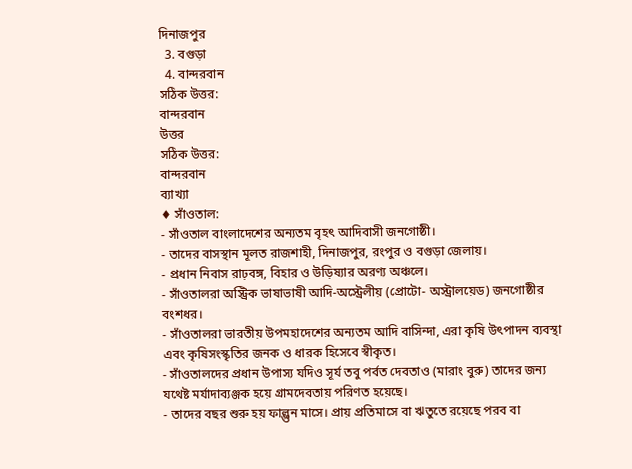দিনাজপুর
  3. বগুড়া
  4. বান্দরবান
সঠিক উত্তর:
বান্দরবান
উত্তর
সঠিক উত্তর:
বান্দরবান
ব্যাখ্যা
♦ সাঁওতাল:
- সাঁওতাল বাংলাদেশের অন্যতম বৃহৎ আদিবাসী জনগোষ্ঠী।
- তাদের বাসস্থান মূলত রাজশাহী, দিনাজপুর, রংপুর ও বগুড়া জেলায়।
- প্রধান নিবাস রাঢ়বঙ্গ, বিহার ও উড়িষ্যার অরণ্য অঞ্চলে।
- সাঁওতালরা অস্ট্রিক ভাষাভাষী আদি-অস্ট্রেলীয় (প্রোটো- অস্ট্রালয়েড) জনগোষ্ঠীর বংশধর।
- সাঁওতালরা ভারতীয় উপমহাদেশের অন্যতম আদি বাসিন্দা, এরা কৃষি উৎপাদন ব্যবস্থা এবং কৃষিসংস্কৃতির জনক ও ধারক হিসেবে স্বীকৃত।
- সাঁওতালদের প্রধান উপাস্য যদিও সূর্য তবু পর্বত দেবতাও (মারাং বুরু) তাদের জন্য যথেষ্ট মর্যাদাব্যঞ্জক হয়ে গ্রামদেবতায় পরিণত হয়েছে।
- তাদের বছর শুরু হয় ফাল্গুন মাসে। প্রায় প্রতিমাসে বা ঋতুতে রয়েছে পরব বা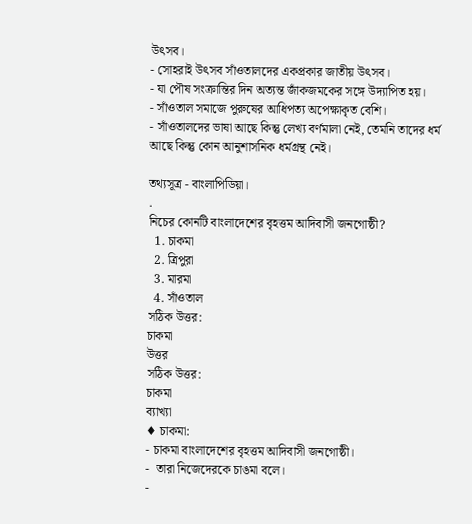উৎসব।
- সোহরাই উৎসব সাঁওতালদের একপ্রকার জাতীয় উৎসব।
- যা পৌষ সংক্রান্তির দিন অত্যন্ত জাঁকজমকের সঙ্গে উদ্যাপিত হয়।
- সাঁওতাল সমাজে পুরুষের আধিপত্য অপেক্ষাকৃত বেশি।
- সাঁওতালদের ভাষা আছে কিন্তু লেখ্য বর্ণমালা নেই, তেমনি তাদের ধর্ম আছে কিন্তু কোন আনুশাসনিক ধর্মগ্রন্থ নেই।

তথ্যসূত্র - বাংলাপিডিয়া।
.
নিচের কোনটি বাংলাদেশের বৃহত্তম আদিবাসী জনগোষ্ঠী?
  1. চাকমা
  2. ত্রিপুরা
  3. মারমা
  4. সাঁওতাল
সঠিক উত্তর:
চাকমা
উত্তর
সঠিক উত্তর:
চাকমা
ব্যাখ্যা
♦ চাকমা:
- চাকমা বাংলাদেশের বৃহত্তম আদিবাসী জনগোষ্ঠী।
-  তারা নিজেদেরকে চাঙমা বলে।
-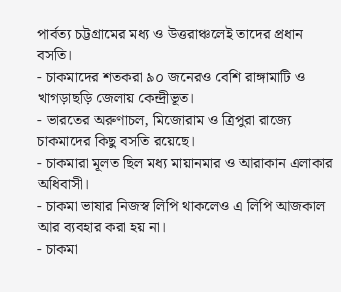পার্বত্য চট্টগ্রামের মধ্য ও উত্তরাঞ্চলেই তাদের প্রধান বসতি।
- চাকমাদের শতকরা ৯০ জনেরও বেশি রাঙ্গামাটি ও খাগড়াছড়ি জেলায় কেন্দ্রীভূত।
- ভারতের অরুণাচল, মিজোরাম ও ত্রিপুরা রাজ্যে চাকমাদের কিছু বসতি রয়েছে।
- চাকমারা মূলত ছিল মধ্য মায়ানমার ও আরাকান এলাকার অধিবাসী।
- চাকমা ভাষার নিজস্ব লিপি থাকলেও এ লিপি আজকাল আর ব্যবহার করা হয় না।
- চাকমা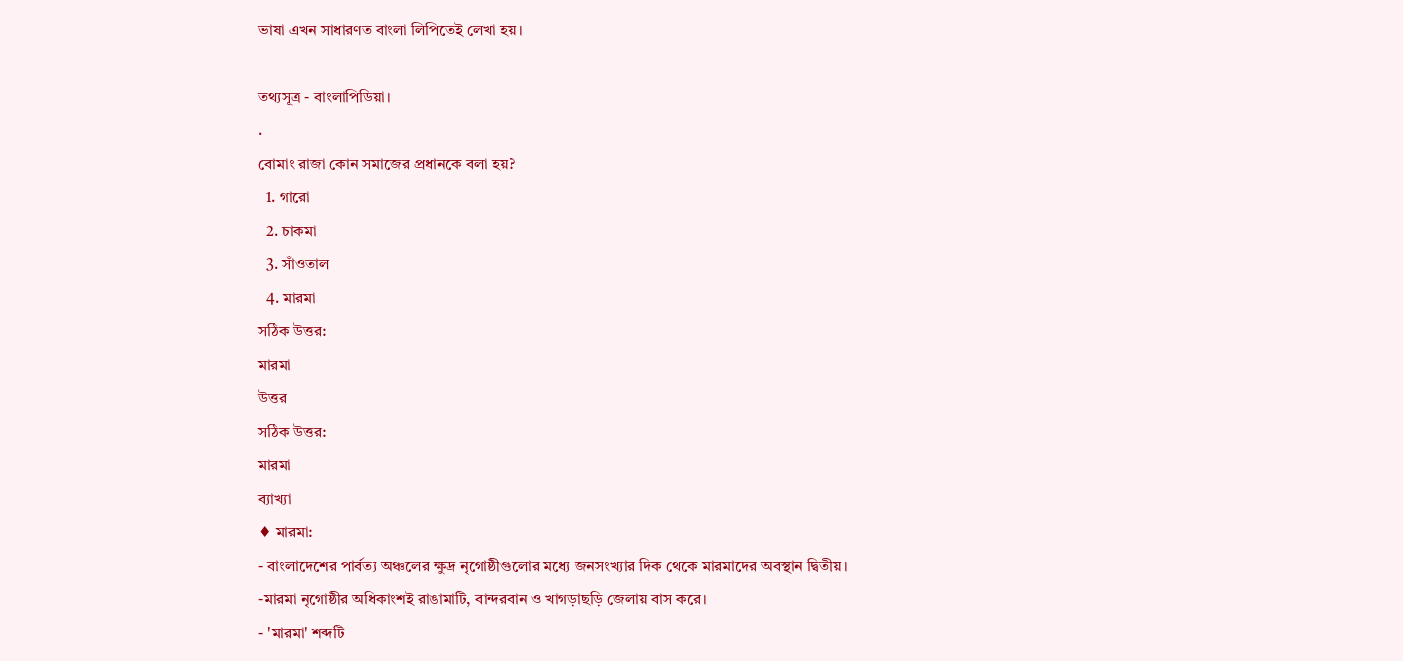ভাষা এখন সাধারণত বাংলা লিপিতেই লেখা হয়।

তথ্যসূত্র - বাংলাপিডিয়া।
.
বোমাং রাজা কোন সমাজের প্রধানকে বলা হয়?
  1. গারো
  2. চাকমা
  3. সাঁওতাল
  4. মারমা
সঠিক উত্তর:
মারমা
উত্তর
সঠিক উত্তর:
মারমা
ব্যাখ্যা
♦ মারমা:
- বাংলাদেশের পার্বত্য অঞ্চলের ক্ষুদ্র নৃগোষ্ঠীগুলোর মধ্যে জনসংখ্যার দিক থেকে মারমাদের অবস্থান দ্বিতীয়।
-মারমা নৃগোষ্ঠীর অধিকাংশই রাঙামাটি, বান্দরবান ও খাগড়াছড়ি জেলায় বাস করে।
- 'মারমা' শব্দটি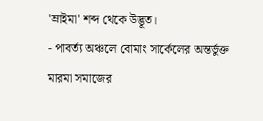'ম্রাইমা' শব্দ থেকে উদ্ভূত।
- পাবর্ত্য অঞ্চলে বোমাং সার্কেলের অন্তর্ভুক্ত মারমা সমাজের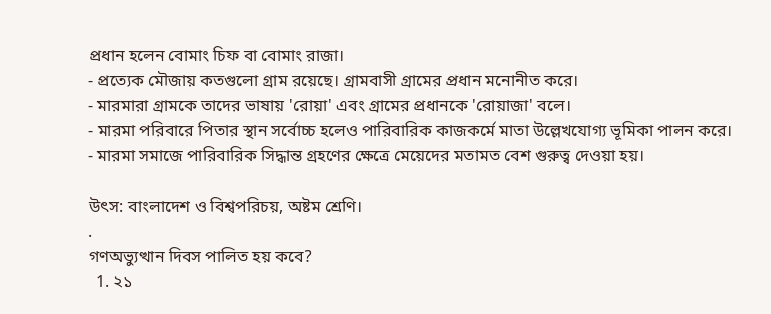প্রধান হলেন বোমাং চিফ বা বোমাং রাজা।
- প্রত্যেক মৌজায় কতগুলো গ্রাম রয়েছে। গ্রামবাসী গ্রামের প্রধান মনোনীত করে।
- মারমারা গ্রামকে তাদের ভাষায় 'রোয়া' এবং গ্রামের প্রধানকে 'রোয়াজা' বলে।
- মারমা পরিবারে পিতার স্থান সর্বোচ্চ হলেও পারিবারিক কাজকর্মে মাতা উল্লেখযোগ্য ভূমিকা পালন করে।
- মারমা সমাজে পারিবারিক সিদ্ধান্ত গ্রহণের ক্ষেত্রে মেয়েদের মতামত বেশ গুরুত্ব দেওয়া হয়।

উৎস: বাংলাদেশ ও বিশ্বপরিচয়, অষ্টম শ্রেণি।
.
গণঅভ্যুত্থান দিবস পালিত হয় কবে?
  1. ২১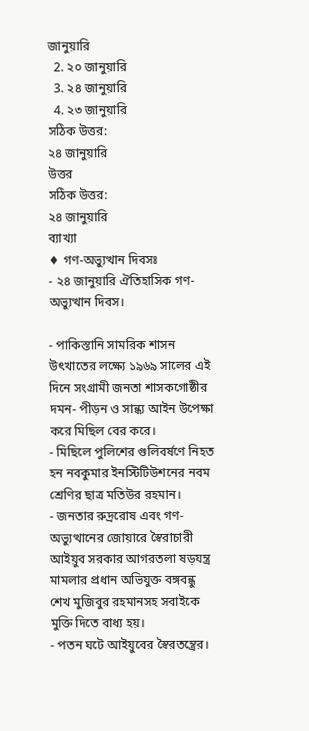জানুয়ারি
  2. ২০ জানুয়ারি
  3. ২৪ জানুয়ারি
  4. ২৩ জানুয়ারি
সঠিক উত্তর:
২৪ জানুয়ারি
উত্তর
সঠিক উত্তর:
২৪ জানুয়ারি
ব্যাখ্যা
♦ গণ-অভ্যুত্থান দিবসঃ
- ২৪ জানুয়ারি ঐতিহাসিক গণ-অভ্যুত্থান দিবস।

- পাকিস্তানি সামরিক শাসন উৎখাতের লক্ষ্যে ১৯৬৯ সালের এই দিনে সংগ্রামী জনতা শাসকগোষ্ঠীর দমন- পীড়ন ও সান্ধ্য আইন উপেক্ষা করে মিছিল বের করে।
- মিছিলে পুলিশের গুলিবর্ষণে নিহত হন নবকুমার ইনস্টিটিউশনের নবম শ্রেণির ছাত্র মতিউর রহমান।
- জনতার রুদ্ররোষ এবং গণ-অভ্যুত্থানের জোয়ারে স্বৈরাচারী আইয়ুব সরকার আগরতলা ষড়যন্ত্র মামলার প্রধান অভিযুক্ত বঙ্গবন্ধু শেখ মুজিবুর রহমানসহ সবাইকে মুক্তি দিতে বাধ্য হয়।
- পতন ঘটে আইয়ুবের স্বৈরতন্ত্রের।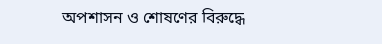অপশাসন ও শোষণের বিরুদ্ধে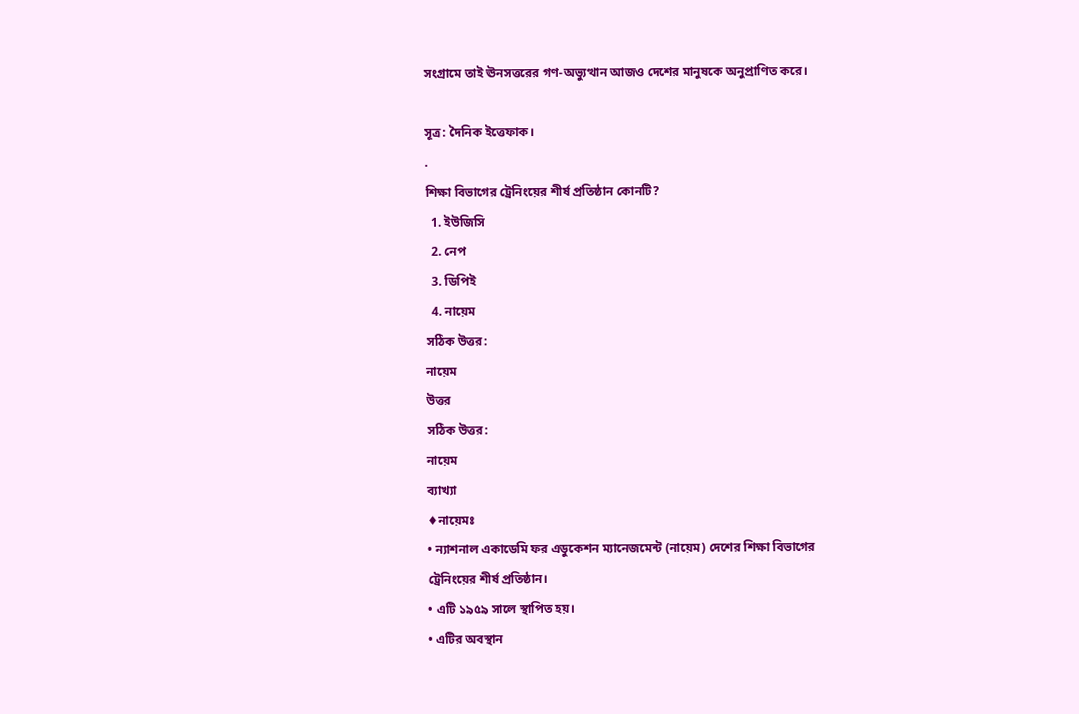সংগ্রামে তাই ঊনসত্তরের গণ-অভ্যুত্থান আজও দেশের মানুষকে অনুপ্রাণিত করে।

সূত্র: দৈনিক ইত্তেফাক।
.
শিক্ষা বিভাগের ট্রেনিংয়ের শীর্ষ প্রতিষ্ঠান কোনটি?
  1. ইউজিসি
  2. নেপ
  3. ডিপিই
  4. নায়েম
সঠিক উত্তর:
নায়েম
উত্তর
সঠিক উত্তর:
নায়েম
ব্যাখ্যা
♦নায়েমঃ
• ন্যাশনাল একাডেমি ফর এডুকেশন ম্যানেজমেন্ট (নায়েম) দেশের শিক্ষা বিভাগের ট্রেনিংয়ের শীর্ষ প্রতিষ্ঠান।
• এটি ১৯৫৯ সালে স্থাপিত হয়।
• এটির অবস্থান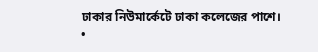ঢাকার নিউমার্কেটে ঢাকা কলেজের পাশে।
•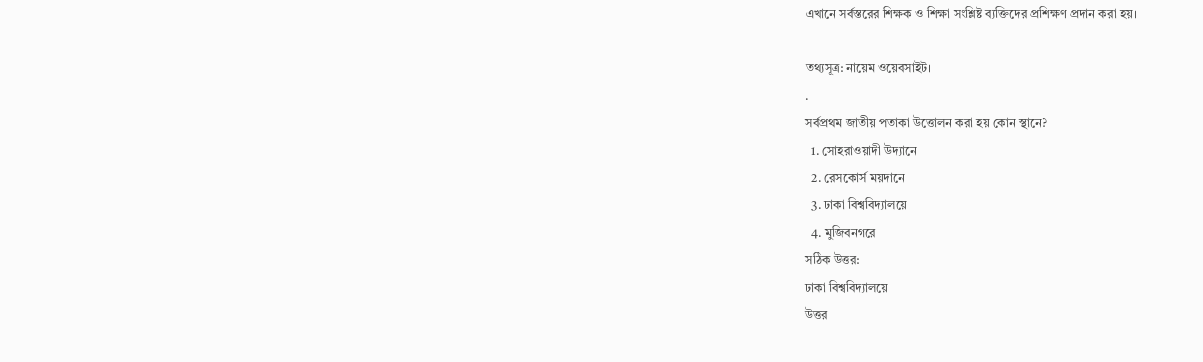এখানে সর্বস্তরের শিক্ষক ও শিক্ষা সংশ্লিষ্ট ব্যক্তিদের প্রশিক্ষণ প্রদান করা হয়।

তথ্যসূত্র: নায়েম ওয়েবসাইট।
.
সর্বপ্রথম জাতীয় পতাকা উত্তোলন করা হয় কোন স্থানে?
  1. সোহরাওয়াদী উদ্যানে
  2. রেসকোর্স ময়দানে
  3. ঢাকা বিশ্ববিদ্যালয়ে
  4. মুজিবনগরে
সঠিক উত্তর:
ঢাকা বিশ্ববিদ্যালয়ে
উত্তর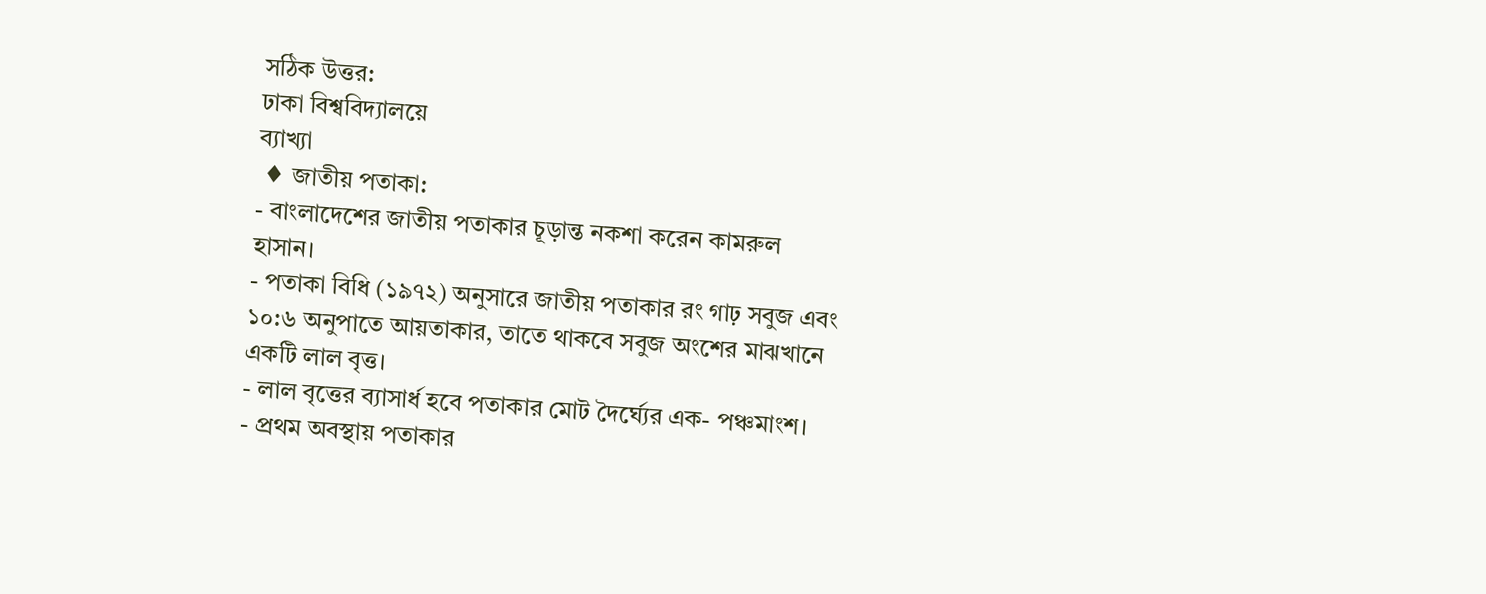সঠিক উত্তর:
ঢাকা বিশ্ববিদ্যালয়ে
ব্যাখ্যা
 ♦ জাতীয় পতাকা:
- বাংলাদেশের জাতীয় পতাকার চূড়ান্ত নকশা করেন কামরুল হাসান।
- পতাকা বিধি (১৯৭২) অনুসারে জাতীয় পতাকার রং গাঢ় সবুজ এবং ১০:৬ অনুপাতে আয়তাকার, তাতে থাকবে সবুজ অংশের মাঝখানে একটি লাল বৃত্ত।
- লাল বৃত্তের ব্যাসার্ধ হবে পতাকার মোট দৈর্ঘ্যের এক- পঞ্চমাংশ।
- প্রথম অবস্থায় পতাকার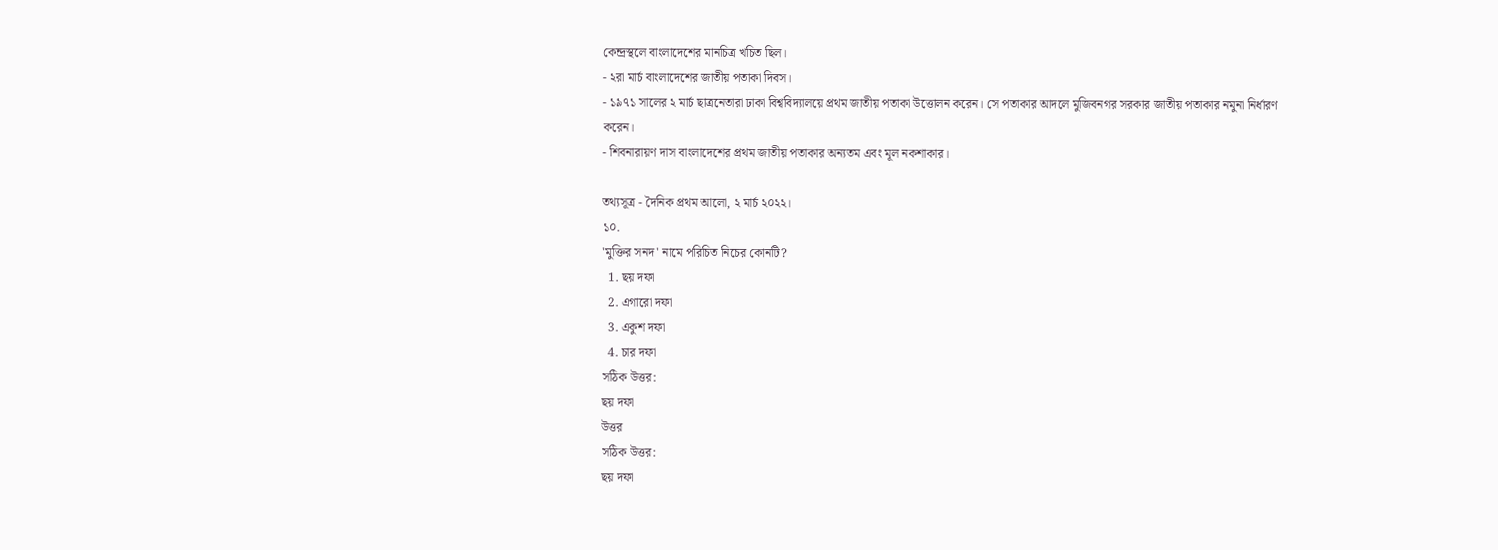কেন্দ্রস্থলে বাংলাদেশের মানচিত্র খচিত ছিল।
- ২রা মার্চ বাংলাদেশের জাতীয় পতাকা দিবস।
- ১৯৭১ সালের ২ মার্চ ছাত্রনেতারা ঢাকা বিশ্ববিদ্যালয়ে প্রথম জাতীয় পতাকা উত্তোলন করেন। সে পতাকার আদলে মুজিবনগর সরকার জাতীয় পতাকার নমুনা নির্ধারণ করেন।
- শিবনারায়ণ দাস বাংলাদেশের প্রথম জাতীয় পতাকার অন্যতম এবং মূল নকশাকার।

তথ্যসূত্র - দৈনিক প্রথম আলো, ২ মার্চ ২০২২।
১০.
'মুক্তির সনদ' নামে পরিচিত নিচের কোনটি?
  1. ছয় দফা
  2. এগারো দফা
  3. একুশ দফা
  4. চার দফা
সঠিক উত্তর:
ছয় দফা
উত্তর
সঠিক উত্তর:
ছয় দফা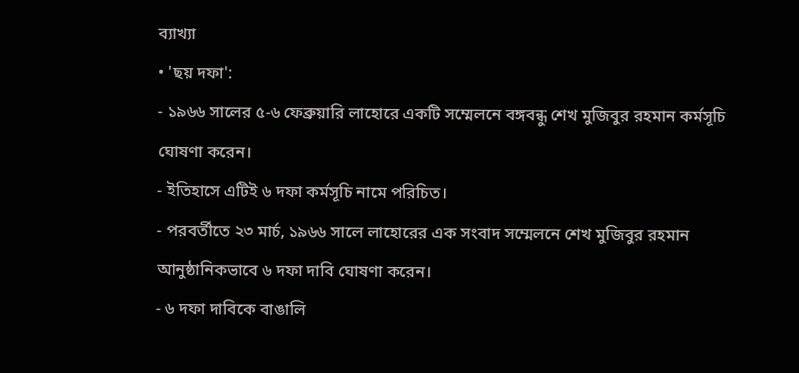ব্যাখ্যা
• 'ছয় দফা':
- ১৯৬৬ সালের ৫-৬ ফেব্রুয়ারি লাহোরে একটি সম্মেলনে বঙ্গবন্ধু শেখ মুজিবুর রহমান কর্মসূচি ঘোষণা করেন।
- ইতিহাসে এটিই ৬ দফা কর্মসূচি নামে পরিচিত।
- পরবর্তীতে ২৩ মার্চ, ১৯৬৬ সালে লাহোরের এক সংবাদ সম্মেলনে শেখ মুজিবুর রহমান আনুষ্ঠানিকভাবে ৬ দফা দাবি ঘোষণা করেন।
- ৬ দফা দাবিকে বাঙালি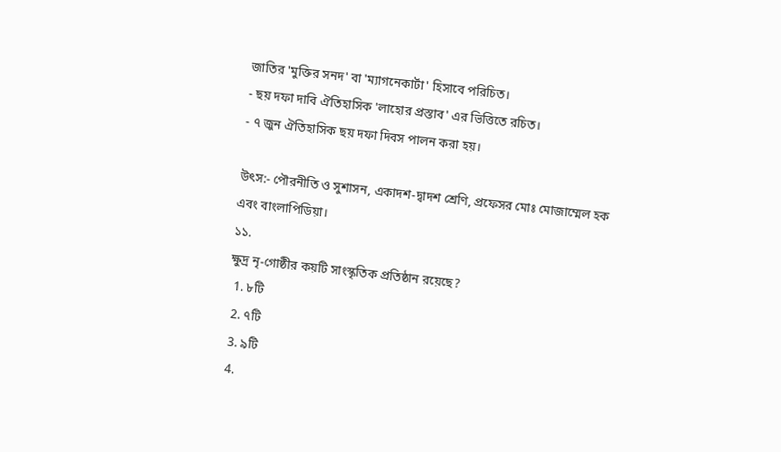জাতির 'মুক্তির সনদ' বা 'ম্যাগনেকার্টা' হিসাবে পরিচিত।
- ছয় দফা দাবি ঐতিহাসিক 'লাহোর প্রস্তাব' এর ভিত্তিতে রচিত।
- ৭ জুন ঐতিহাসিক ছয় দফা দিবস পালন করা হয়।

উৎস:- পৌরনীতি ও সুশাসন, একাদশ-দ্বাদশ শ্রেণি, প্রফেসর মোঃ মোজাম্মেল হক এবং বাংলাপিডিয়া।
১১.
ক্ষুদ্র নৃ-গোষ্ঠীর কয়টি সাংস্কৃতিক প্রতিষ্ঠান রয়েছে?
  1. ৮টি
  2. ৭টি
  3. ৯টি
  4.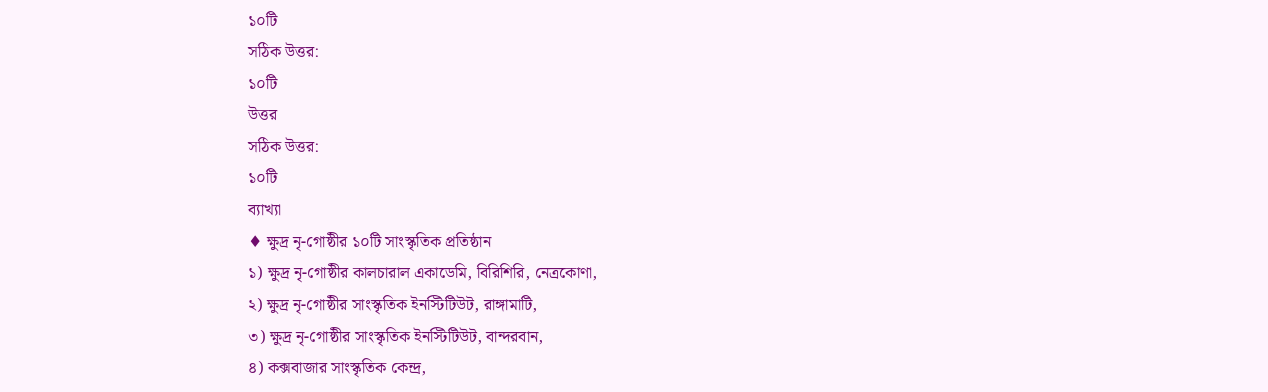১০টি
সঠিক উত্তর:
১০টি
উত্তর
সঠিক উত্তর:
১০টি
ব্যাখ্যা
♦ ক্ষুদ্র নৃ-গোষ্ঠীর ১০টি সাংস্কৃতিক প্রতিষ্ঠান
১) ক্ষুদ্র নৃ-গোষ্ঠীর কালচারাল একাডেমি, বিরিশিরি, নেত্রকোণা,
২) ক্ষুদ্র নৃ-গোষ্ঠীর সাংস্কৃতিক ইনস্টিটিউট, রাঙ্গামাটি,
৩) ক্ষুদ্র নৃ-গোষ্ঠীর সাংস্কৃতিক ইনস্টিটিউট, বান্দরবান,
৪) কক্সবাজার সাংস্কৃতিক কেন্দ্র,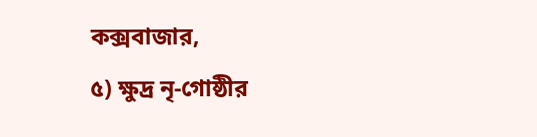কক্সবাজার,
৫) ক্ষুদ্র নৃ-গোষ্ঠীর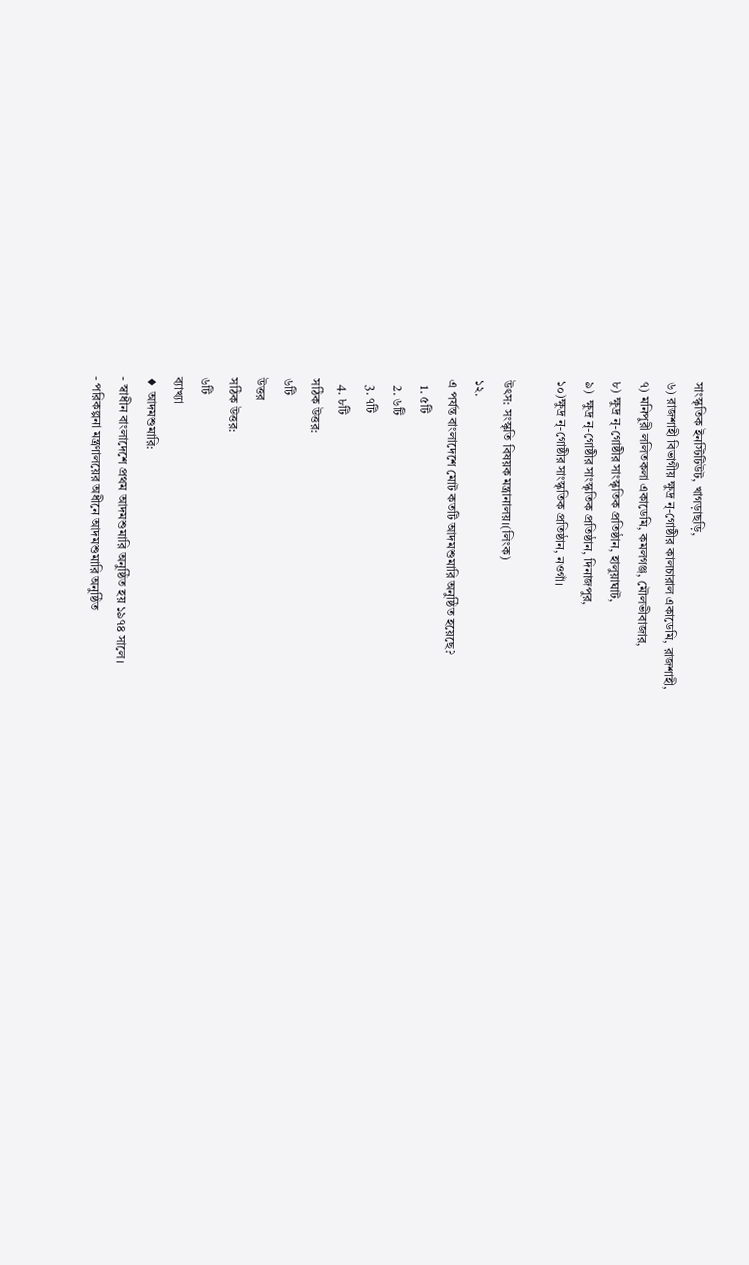সাংস্কৃতিক ইনস্টিটিউট, খাগড়াছড়ি,
৬) রাজশাহী বিভাগীয় ক্ষুদ্র নৃ-গোষ্ঠীর কালচারাল একাডেমি, রাজশাহী,
৭) মনিপুরী ললিতকলা একাডেমি, কমলগঞ্জ, মৌলভীবাজার,
৮) ক্ষুদ্র নৃ-গোষ্ঠীর সাংস্কৃতিক প্রতিষ্ঠান, হালুয়াঘাট,
৯)  ক্ষুদ্র নৃ-গোষ্ঠীর সাংস্কৃতিক প্রতিষ্ঠান, দিনাজপুর,
১০)ক্ষুদ্র নৃ-গোষ্ঠীর সাংস্কৃতিক প্রতিষ্ঠান, নওগাঁ।

উৎস: সংস্কৃতি বিষয়ক মন্ত্রানালয়।(লিংক)
১২.
এ পর্যন্ত বাংলাদেশে মোট কতটি আদমশুমারি অনুষ্ঠিত হয়েছে?
  1. ৫টি
  2. ৬টি
  3. ৭টি
  4. ৮টি
সঠিক উত্তর:
৬টি
উত্তর
সঠিক উত্তর:
৬টি
ব্যাখ্যা
♦ আদমশুমারি:
- স্বাধীন বাংলাদেশে প্রথম আদমশুমারি অনুষ্ঠিত হয় ১৯৭৪ সালে।
- পরিকল্পনা মন্ত্রণালয়ের অধীনে আদমশুমারি অনুষ্ঠিত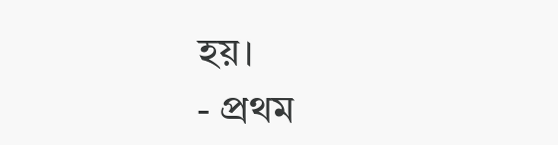হয়।
- প্রথম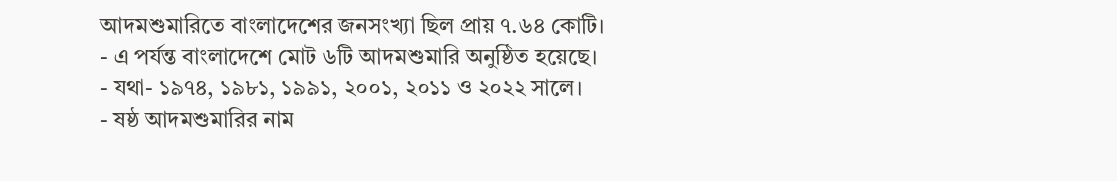আদমশুমারিতে বাংলাদেশের জনসংখ্যা ছিল প্রায় ৭.৬৪ কোটি।
- এ পর্যন্ত বাংলাদেশে মোট ৬টি আদমশুমারি অনুষ্ঠিত হয়েছে।
- যথা- ১৯৭৪, ১৯৮১, ১৯৯১, ২০০১, ২০১১ ও ২০২২ সালে।
- ষষ্ঠ আদমশুমারির নাম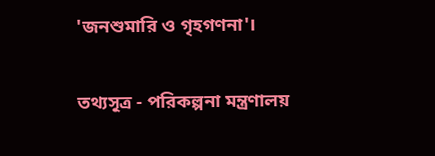'জনশুমারি ও গৃহগণনা'।

তথ্যসূত্র - পরিকল্পনা মন্ত্রণালয়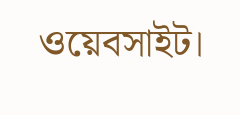ওয়েবসাইট।